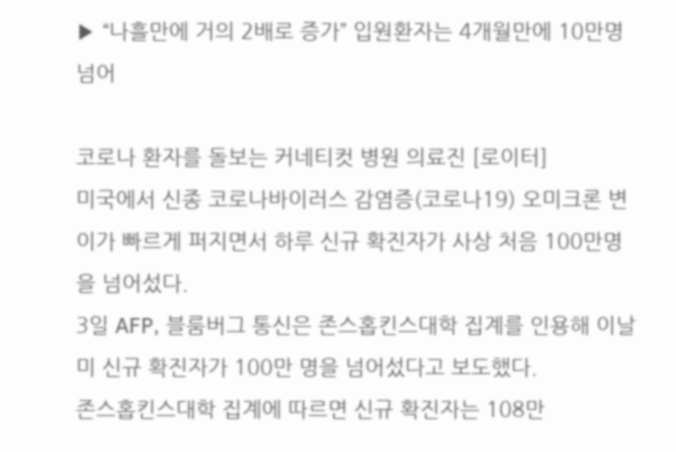▶ “나흘만에 거의 2배로 증가” 입원환자는 4개월만에 10만명 넘어

코로나 환자를 돌보는 커네티컷 병원 의료진 [로이터]
미국에서 신종 코로나바이러스 감염증(코로나19) 오미크론 변이가 빠르게 퍼지면서 하루 신규 확진자가 사상 처음 100만명을 넘어섰다.
3일 AFP, 블룸버그 통신은 존스홉킨스대학 집계를 인용해 이날 미 신규 확진자가 100만 명을 넘어섰다고 보도했다.
존스홉킨스대학 집계에 따르면 신규 확진자는 108만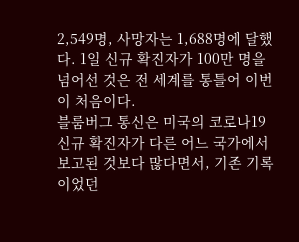2,549명, 사망자는 1,688명에 달했다. 1일 신규 확진자가 100만 명을 넘어선 것은 전 세계를 통틀어 이번이 처음이다.
블룸버그 통신은 미국의 코로나19 신규 확진자가 다른 어느 국가에서 보고된 것보다 많다면서, 기존 기록이었던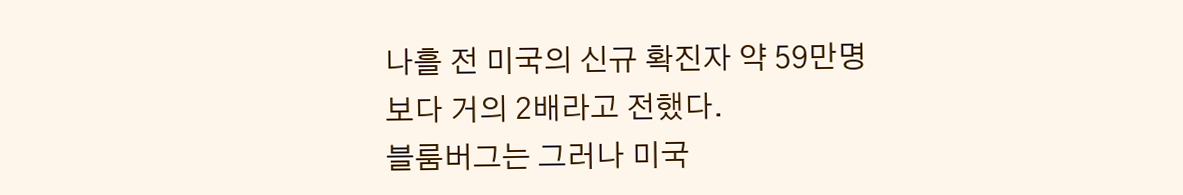나흘 전 미국의 신규 확진자 약 59만명보다 거의 2배라고 전했다.
블룸버그는 그러나 미국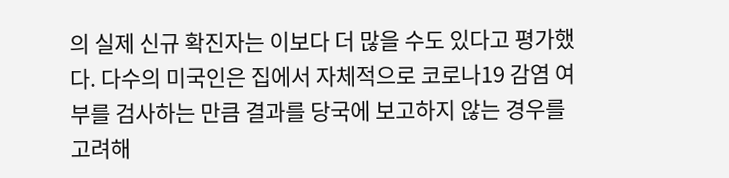의 실제 신규 확진자는 이보다 더 많을 수도 있다고 평가했다. 다수의 미국인은 집에서 자체적으로 코로나19 감염 여부를 검사하는 만큼 결과를 당국에 보고하지 않는 경우를 고려해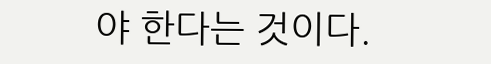야 한다는 것이다.